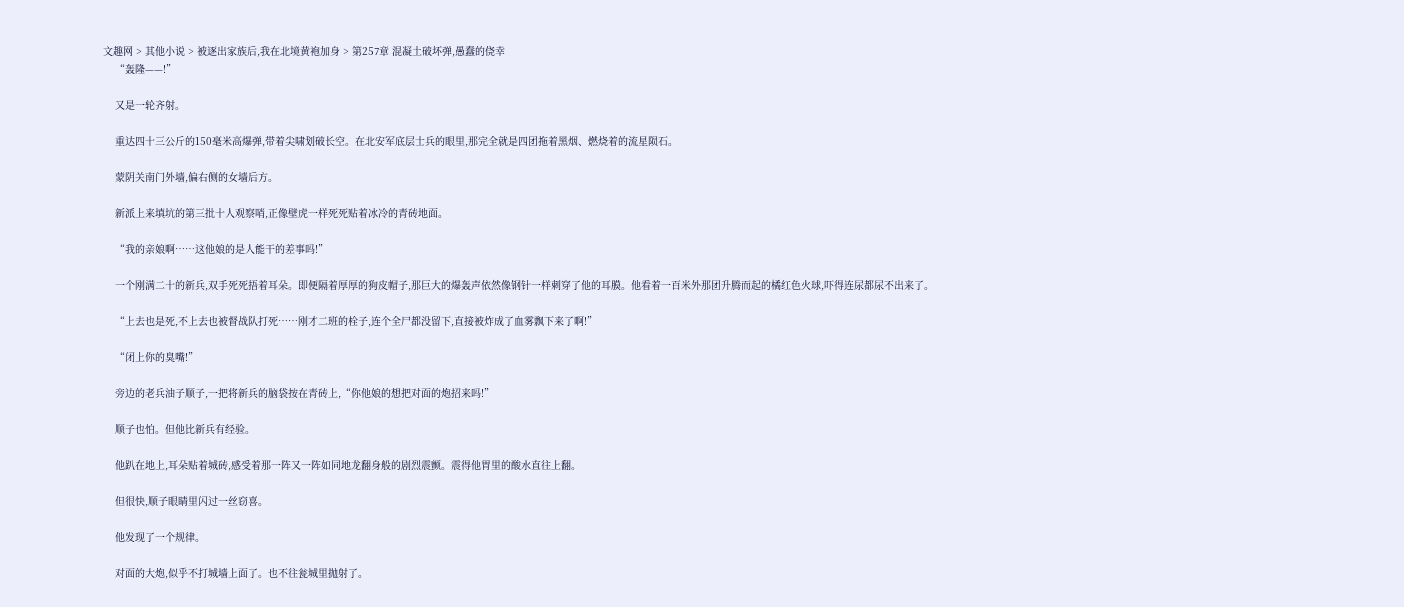文趣网 > 其他小说 > 被逐出家族后,我在北境黄袍加身 > 第257章 混凝土破坏弹,愚蠢的侥幸
    “轰隆——!”

    又是一轮齐射。

    重达四十三公斤的150毫米高爆弹,带着尖啸划破长空。在北安军底层士兵的眼里,那完全就是四团拖着黑烟、燃烧着的流星陨石。

    蒙阴关南门外墙,偏右侧的女墙后方。

    新派上来填坑的第三批十人观察哨,正像壁虎一样死死贴着冰冷的青砖地面。

    “我的亲娘啊……这他娘的是人能干的差事吗!”

    一个刚满二十的新兵,双手死死捂着耳朵。即便隔着厚厚的狗皮帽子,那巨大的爆轰声依然像钢针一样刺穿了他的耳膜。他看着一百米外那团升腾而起的橘红色火球,吓得连尿都尿不出来了。

    “上去也是死,不上去也被督战队打死……刚才二班的栓子,连个全尸都没留下,直接被炸成了血雾飘下来了啊!”

    “闭上你的臭嘴!”

    旁边的老兵油子顺子,一把将新兵的脑袋按在青砖上,“你他娘的想把对面的炮招来吗!”

    顺子也怕。但他比新兵有经验。

    他趴在地上,耳朵贴着城砖,感受着那一阵又一阵如同地龙翻身般的剧烈震颤。震得他胃里的酸水直往上翻。

    但很快,顺子眼睛里闪过一丝窃喜。

    他发现了一个规律。

    对面的大炮,似乎不打城墙上面了。也不往瓮城里抛射了。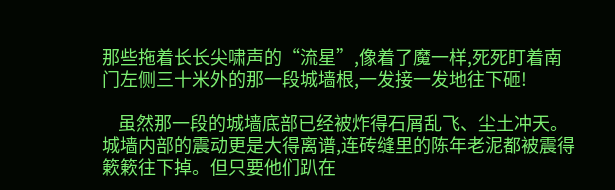那些拖着长长尖啸声的“流星”,像着了魔一样,死死盯着南门左侧三十米外的那一段城墙根,一发接一发地往下砸!

    虽然那一段的城墙底部已经被炸得石屑乱飞、尘土冲天。城墙内部的震动更是大得离谱,连砖缝里的陈年老泥都被震得簌簌往下掉。但只要他们趴在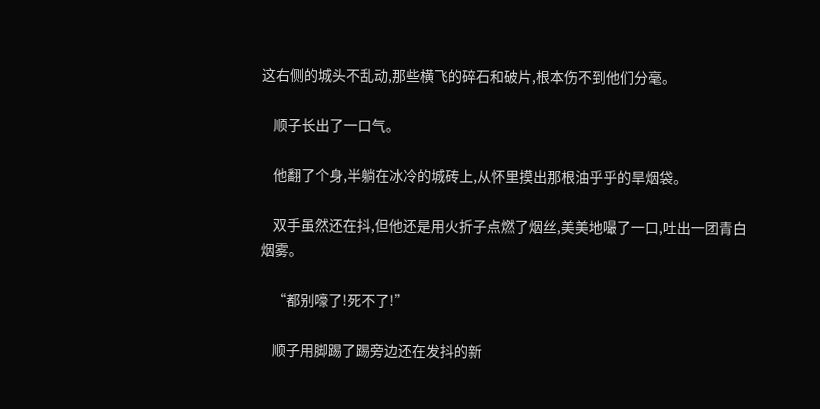这右侧的城头不乱动,那些横飞的碎石和破片,根本伤不到他们分毫。

    顺子长出了一口气。

    他翻了个身,半躺在冰冷的城砖上,从怀里摸出那根油乎乎的旱烟袋。

    双手虽然还在抖,但他还是用火折子点燃了烟丝,美美地嘬了一口,吐出一团青白烟雾。

    “都别嚎了!死不了!”

    顺子用脚踢了踢旁边还在发抖的新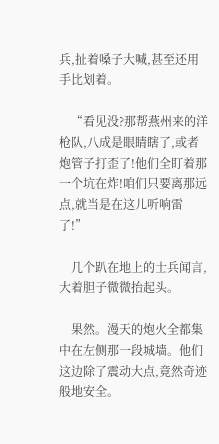兵,扯着嗓子大喊,甚至还用手比划着。

    “看见没?那帮燕州来的洋枪队,八成是眼睛瞎了,或者炮管子打歪了!他们全盯着那一个坑在炸!咱们只要离那远点,就当是在这儿听响雷了!”

    几个趴在地上的士兵闻言,大着胆子微微抬起头。

    果然。漫天的炮火全都集中在左侧那一段城墙。他们这边除了震动大点,竟然奇迹般地安全。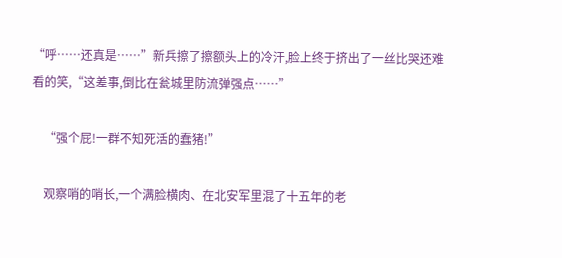“呼……还真是……”新兵擦了擦额头上的冷汗,脸上终于挤出了一丝比哭还难看的笑,“这差事,倒比在瓮城里防流弹强点……”

    “强个屁!一群不知死活的蠢猪!”

    观察哨的哨长,一个满脸横肉、在北安军里混了十五年的老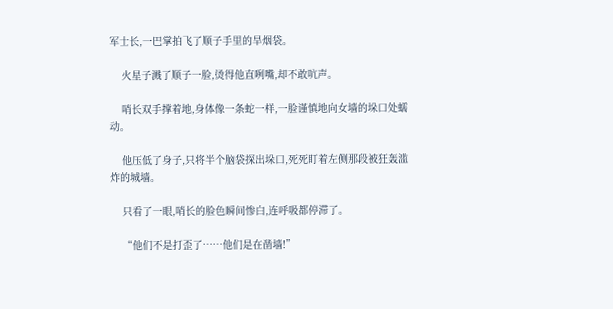军士长,一巴掌拍飞了顺子手里的旱烟袋。

    火星子溅了顺子一脸,烫得他直咧嘴,却不敢吭声。

    哨长双手撑着地,身体像一条蛇一样,一脸谨慎地向女墙的垛口处蠕动。

    他压低了身子,只将半个脑袋探出垛口,死死盯着左侧那段被狂轰滥炸的城墙。

    只看了一眼,哨长的脸色瞬间惨白,连呼吸都停滞了。

    “他们不是打歪了……他们是在凿墙!”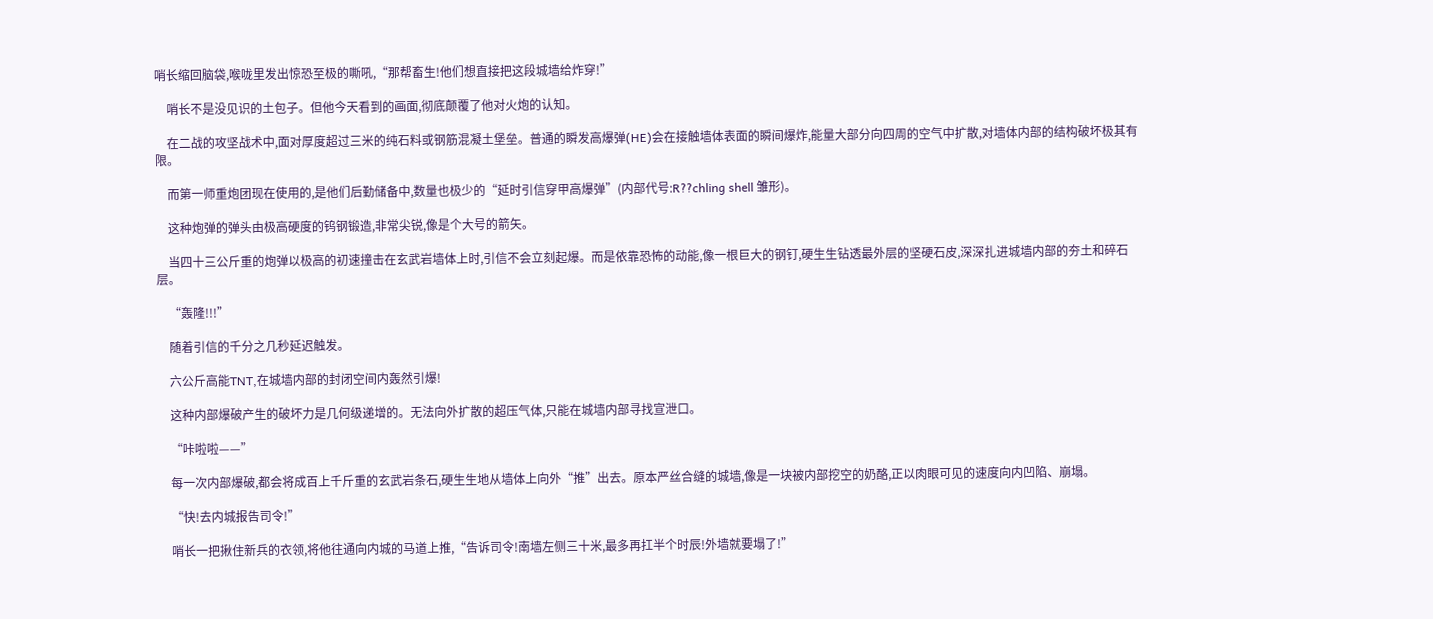哨长缩回脑袋,喉咙里发出惊恐至极的嘶吼,“那帮畜生!他们想直接把这段城墙给炸穿!”

    哨长不是没见识的土包子。但他今天看到的画面,彻底颠覆了他对火炮的认知。

    在二战的攻坚战术中,面对厚度超过三米的纯石料或钢筋混凝土堡垒。普通的瞬发高爆弹(HE)会在接触墙体表面的瞬间爆炸,能量大部分向四周的空气中扩散,对墙体内部的结构破坏极其有限。

    而第一师重炮团现在使用的,是他们后勤储备中,数量也极少的“延时引信穿甲高爆弹”(内部代号:R??chling shell 雏形)。

    这种炮弹的弹头由极高硬度的钨钢锻造,非常尖锐,像是个大号的箭矢。

    当四十三公斤重的炮弹以极高的初速撞击在玄武岩墙体上时,引信不会立刻起爆。而是依靠恐怖的动能,像一根巨大的钢钉,硬生生钻透最外层的坚硬石皮,深深扎进城墙内部的夯土和碎石层。

    “轰隆!!!”

    随着引信的千分之几秒延迟触发。

    六公斤高能TNT,在城墙内部的封闭空间内轰然引爆!

    这种内部爆破产生的破坏力是几何级递增的。无法向外扩散的超压气体,只能在城墙内部寻找宣泄口。

    “咔啦啦——”

    每一次内部爆破,都会将成百上千斤重的玄武岩条石,硬生生地从墙体上向外“推”出去。原本严丝合缝的城墙,像是一块被内部挖空的奶酪,正以肉眼可见的速度向内凹陷、崩塌。

    “快!去内城报告司令!”

    哨长一把揪住新兵的衣领,将他往通向内城的马道上推,“告诉司令!南墙左侧三十米,最多再扛半个时辰!外墙就要塌了!”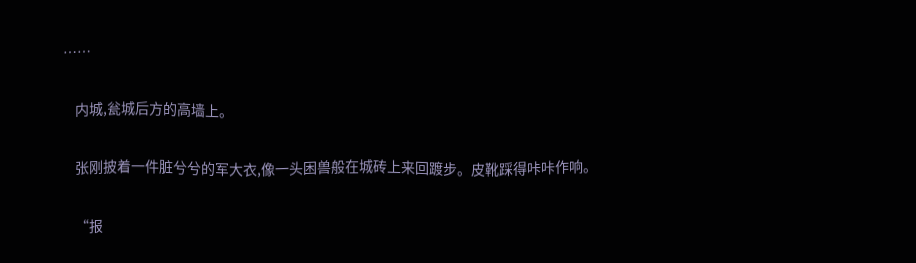……

    内城,瓮城后方的高墙上。

    张刚披着一件脏兮兮的军大衣,像一头困兽般在城砖上来回踱步。皮靴踩得咔咔作响。

    “报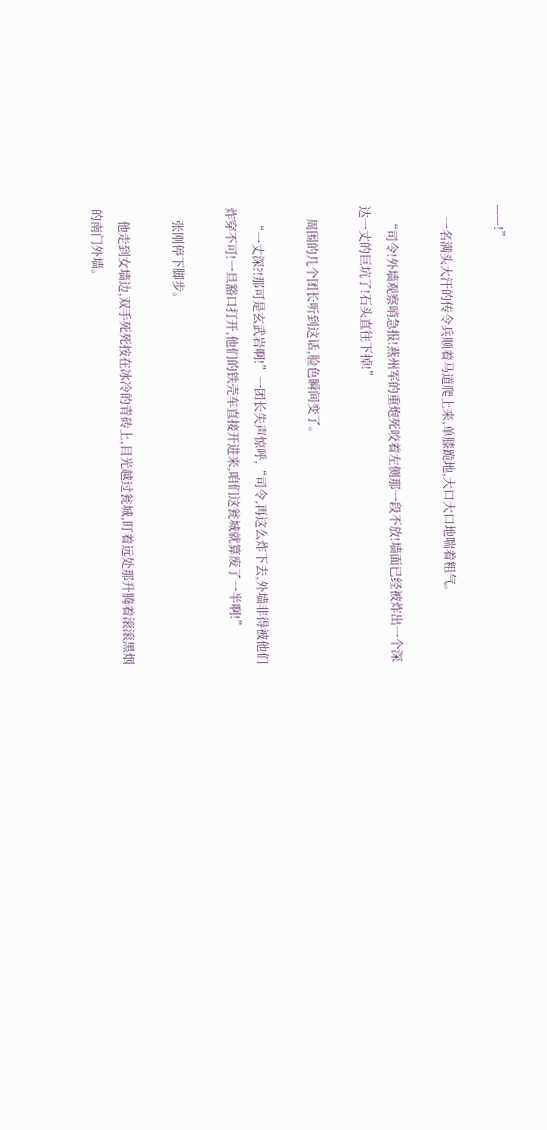——!”

    一名满头大汗的传令兵顺着马道爬上来,单膝跪地,大口大口地喘着粗气。

    “司令!外墙观察哨急报!燕州军的重炮死咬着左侧那一段不放!墙面已经被炸出一个深达一丈的巨坑了!石头直往下掉!”

    周围的几个团长听到这话,脸色瞬间变了。

    “一丈深?!那可是玄武岩啊!”一团长失声惊呼,“司令,再这么炸下去,外墙非得被他们炸穿不可!一旦豁口打开,他们的铁壳车直接开进来,咱们这瓮城就算废了一半啊!”

    张刚停下脚步。

    他走到女墙边,双手死死按在冰冷的青砖上,目光越过瓮城,盯着远处那升腾着滚滚黑烟的南门外墙。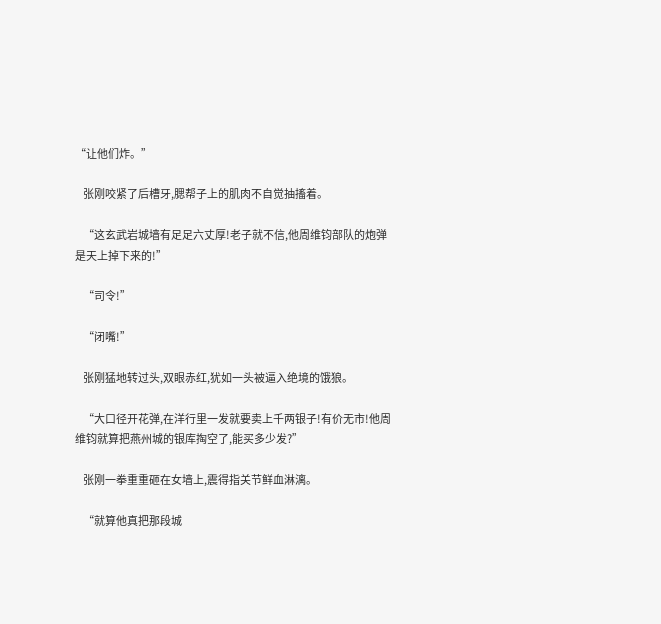“让他们炸。”

    张刚咬紧了后槽牙,腮帮子上的肌肉不自觉抽搐着。

    “这玄武岩城墙有足足六丈厚!老子就不信,他周维钧部队的炮弹是天上掉下来的!”

    “司令!”

    “闭嘴!”

    张刚猛地转过头,双眼赤红,犹如一头被逼入绝境的饿狼。

    “大口径开花弹,在洋行里一发就要卖上千两银子!有价无市!他周维钧就算把燕州城的银库掏空了,能买多少发?”

    张刚一拳重重砸在女墙上,震得指关节鲜血淋漓。

    “就算他真把那段城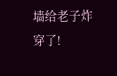墙给老子炸穿了!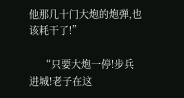他那几十门大炮的炮弹,也该耗干了!”

    “只要大炮一停!步兵进城!老子在这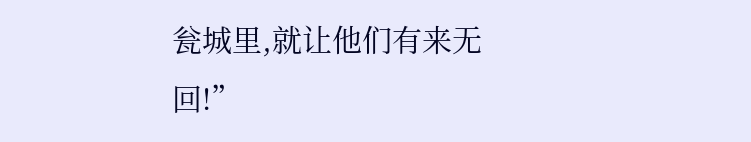瓮城里,就让他们有来无回!”